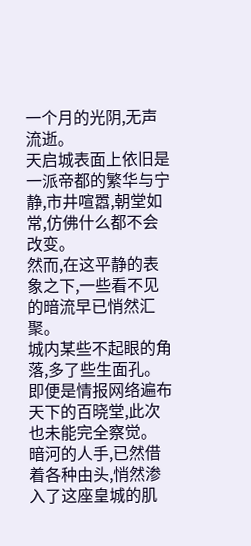一个月的光阴,无声流逝。
天启城表面上依旧是一派帝都的繁华与宁静,市井喧嚣,朝堂如常,仿佛什么都不会改变。
然而,在这平静的表象之下,一些看不见的暗流早已悄然汇聚。
城内某些不起眼的角落,多了些生面孔。
即便是情报网络遍布天下的百晓堂,此次也未能完全察觉。
暗河的人手,已然借着各种由头,悄然渗入了这座皇城的肌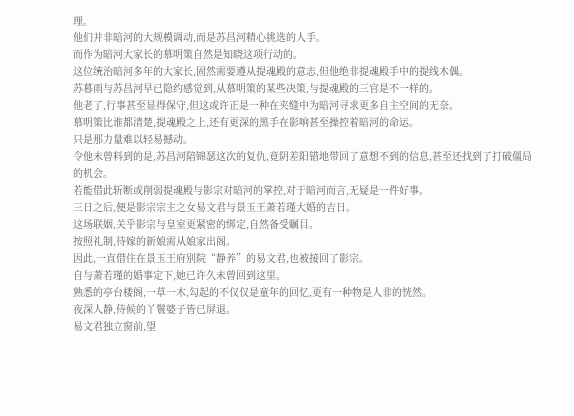理。
他们并非暗河的大规模调动,而是苏昌河精心挑选的人手。
而作为暗河大家长的慕明策自然是知晓这项行动的。
这位统治暗河多年的大家长,固然需要遵从提魂殿的意志,但他绝非提魂殿手中的提线木偶。
苏暮雨与苏昌河早已隐约感觉到,从慕明策的某些决策,与提魂殿的三官是不一样的。
他老了,行事甚至显得保守,但这或许正是一种在夹缝中为暗河寻求更多自主空间的无奈。
慕明策比谁都清楚,提魂殿之上,还有更深的黑手在影响甚至操控着暗河的命运。
只是那力量难以轻易撼动。
令他未曾料到的是,苏昌河陪锦瑟这次的复仇,竟阴差阳错地带回了意想不到的信息,甚至还找到了打破僵局的机会。
若能借此斩断或削弱提魂殿与影宗对暗河的掌控,对于暗河而言,无疑是一件好事。
三日之后,便是影宗宗主之女易文君与景玉王萧若瑾大婚的吉日。
这场联姻,关乎影宗与皇室更紧密的绑定,自然备受瞩目。
按照礼制,待嫁的新娘需从娘家出阁。
因此,一直借住在景玉王府别院“静养”的易文君,也被接回了影宗。
自与萧若瑾的婚事定下,她已许久未曾回到这里。
熟悉的亭台楼阁,一草一木,勾起的不仅仅是童年的回忆,更有一种物是人非的恍然。
夜深人静,侍候的丫鬟婆子皆已屏退。
易文君独立窗前,望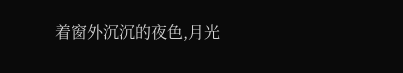着窗外沉沉的夜色,月光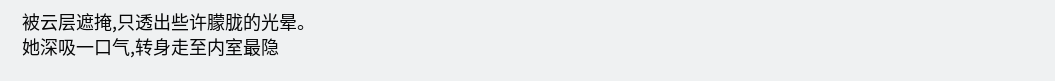被云层遮掩,只透出些许朦胧的光晕。
她深吸一口气,转身走至内室最隐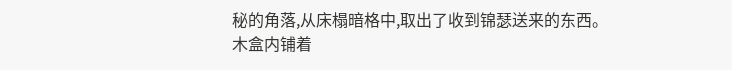秘的角落,从床榻暗格中,取出了收到锦瑟送来的东西。
木盒内铺着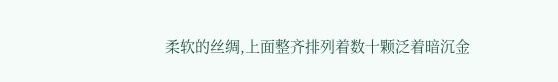柔软的丝绸,上面整齐排列着数十颗泛着暗沉金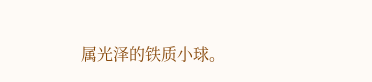属光泽的铁质小球。